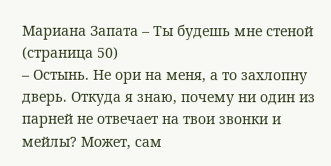Мариана Запата – Ты будешь мне стеной (страница 50)
– Остынь. Не ори на меня, а то захлопну дверь. Откуда я знаю, почему ни один из парней не отвечает на твои звонки и мейлы? Может, сам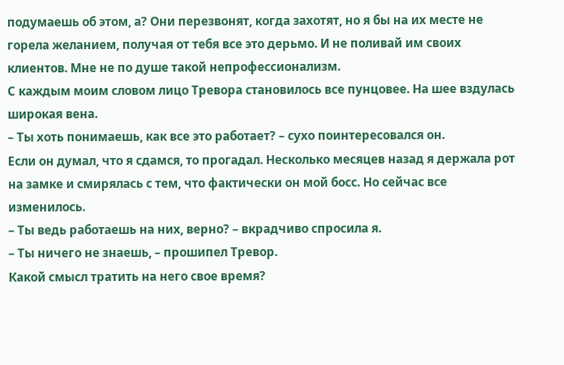подумаешь об этом, а? Они перезвонят, когда захотят, но я бы на их месте не горела желанием, получая от тебя все это дерьмо. И не поливай им своих клиентов. Мне не по душе такой непрофессионализм.
С каждым моим словом лицо Тревора становилось все пунцовее. На шее вздулась широкая вена.
– Ты хоть понимаешь, как все это работает? – сухо поинтересовался он.
Если он думал, что я сдамся, то прогадал. Несколько месяцев назад я держала рот на замке и смирялась с тем, что фактически он мой босс. Но сейчас все изменилось.
– Ты ведь работаешь на них, верно? – вкрадчиво спросила я.
– Ты ничего не знаешь, – прошипел Тревор.
Какой смысл тратить на него свое время?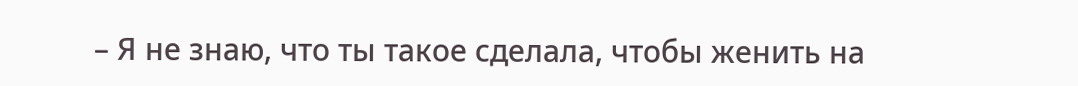– Я не знаю, что ты такое сделала, чтобы женить на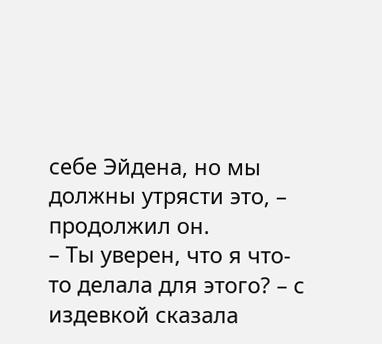себе Эйдена, но мы должны утрясти это, – продолжил он.
– Ты уверен, что я что-то делала для этого? – с издевкой сказала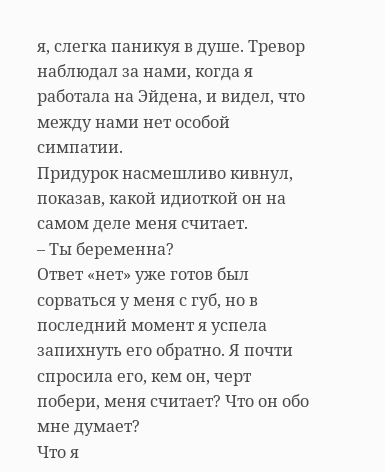я, слегка паникуя в душе. Тревор наблюдал за нами, когда я работала на Эйдена, и видел, что между нами нет особой симпатии.
Придурок насмешливо кивнул, показав, какой идиоткой он на самом деле меня считает.
– Ты беременна?
Ответ «нет» уже готов был сорваться у меня с губ, но в последний момент я успела запихнуть его обратно. Я почти спросила его, кем он, черт побери, меня считает? Что он обо мне думает?
Что я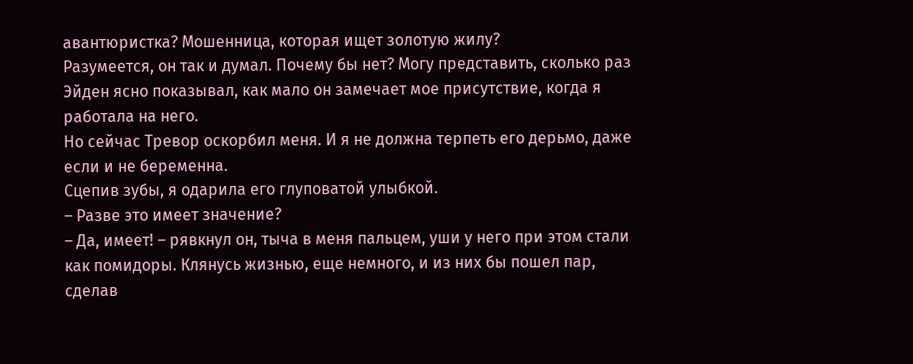авантюристка? Мошенница, которая ищет золотую жилу?
Разумеется, он так и думал. Почему бы нет? Могу представить, сколько раз Эйден ясно показывал, как мало он замечает мое присутствие, когда я работала на него.
Но сейчас Тревор оскорбил меня. И я не должна терпеть его дерьмо, даже если и не беременна.
Сцепив зубы, я одарила его глуповатой улыбкой.
– Разве это имеет значение?
– Да, имеет! – рявкнул он, тыча в меня пальцем, уши у него при этом стали как помидоры. Клянусь жизнью, еще немного, и из них бы пошел пар, сделав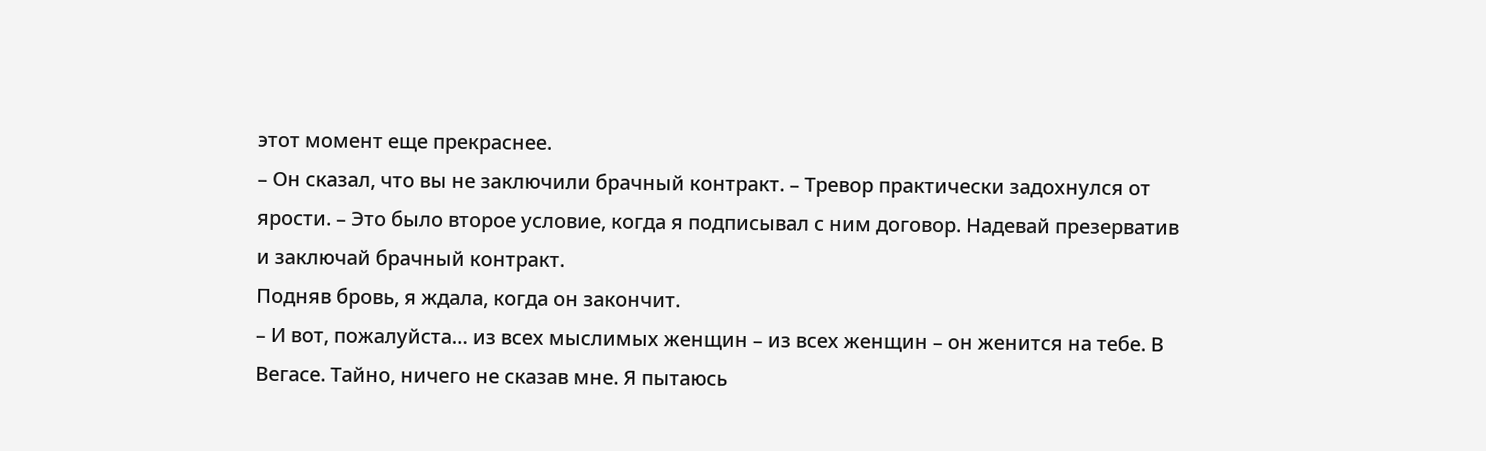этот момент еще прекраснее.
– Он сказал, что вы не заключили брачный контракт. – Тревор практически задохнулся от ярости. – Это было второе условие, когда я подписывал с ним договор. Надевай презерватив и заключай брачный контракт.
Подняв бровь, я ждала, когда он закончит.
– И вот, пожалуйста… из всех мыслимых женщин – из всех женщин – он женится на тебе. В Вегасе. Тайно, ничего не сказав мне. Я пытаюсь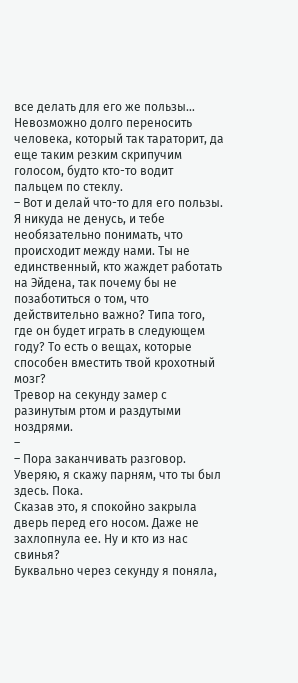все делать для его же пользы…
Невозможно долго переносить человека, который так тараторит, да еще таким резким скрипучим голосом, будто кто-то водит пальцем по стеклу.
– Вот и делай что-то для его пользы. Я никуда не денусь, и тебе необязательно понимать, что происходит между нами. Ты не единственный, кто жаждет работать на Эйдена, так почему бы не позаботиться о том, что действительно важно? Типа того, где он будет играть в следующем году? То есть о вещах, которые способен вместить твой крохотный мозг?
Тревор на секунду замер с разинутым ртом и раздутыми ноздрями.
–
– Пора заканчивать разговор. Уверяю, я скажу парням, что ты был здесь. Пока.
Сказав это, я спокойно закрыла дверь перед его носом. Даже не захлопнула ее. Ну и кто из нас свинья?
Буквально через секунду я поняла,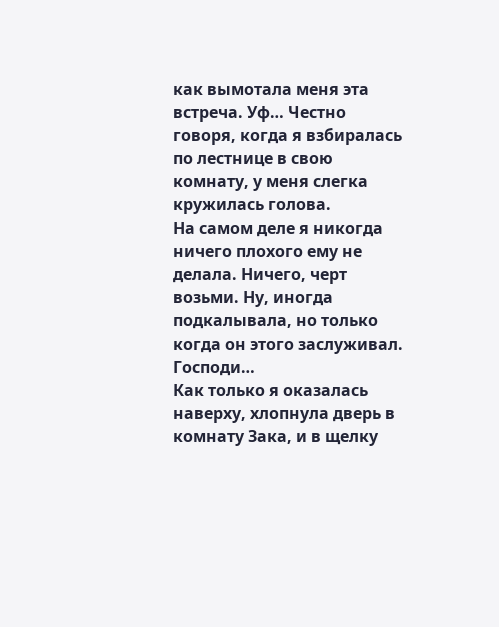как вымотала меня эта встреча. Уф… Честно говоря, когда я взбиралась по лестнице в свою комнату, у меня слегка кружилась голова.
На самом деле я никогда ничего плохого ему не делала. Ничего, черт возьми. Ну, иногда подкалывала, но только когда он этого заслуживал. Господи…
Как только я оказалась наверху, хлопнула дверь в комнату Зака, и в щелку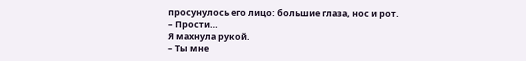просунулось его лицо: большие глаза, нос и рот.
– Прости…
Я махнула рукой.
– Ты мне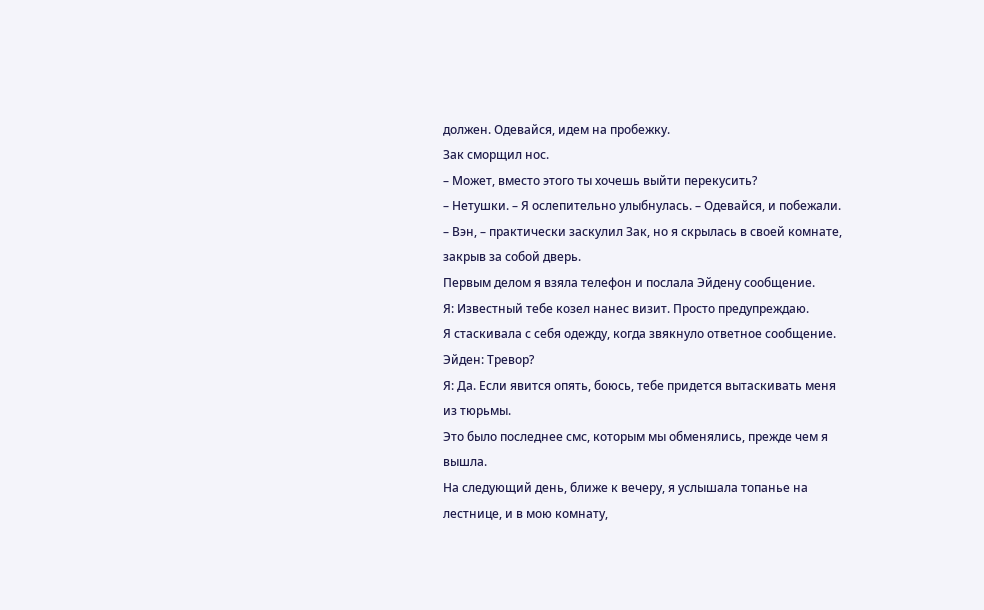должен. Одевайся, идем на пробежку.
Зак сморщил нос.
– Может, вместо этого ты хочешь выйти перекусить?
– Нетушки. – Я ослепительно улыбнулась. – Одевайся, и побежали.
– Вэн, – практически заскулил Зак, но я скрылась в своей комнате, закрыв за собой дверь.
Первым делом я взяла телефон и послала Эйдену сообщение.
Я: Известный тебе козел нанес визит. Просто предупреждаю.
Я стаскивала с себя одежду, когда звякнуло ответное сообщение.
Эйден: Тревор?
Я: Да. Если явится опять, боюсь, тебе придется вытаскивать меня из тюрьмы.
Это было последнее смс, которым мы обменялись, прежде чем я вышла.
На следующий день, ближе к вечеру, я услышала топанье на лестнице, и в мою комнату,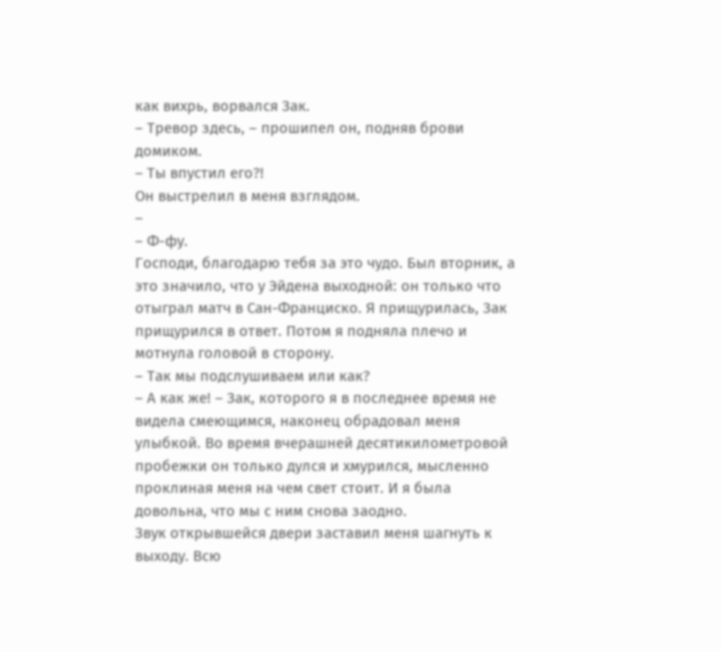как вихрь, ворвался Зак.
– Тревор здесь, – прошипел он, подняв брови домиком.
– Ты впустил его?!
Он выстрелил в меня взглядом.
–
– Ф-фу.
Господи, благодарю тебя за это чудо. Был вторник, а это значило, что у Эйдена выходной: он только что отыграл матч в Сан-Франциско. Я прищурилась, Зак прищурился в ответ. Потом я подняла плечо и мотнула головой в сторону.
– Так мы подслушиваем или как?
– А как же! – Зак, которого я в последнее время не видела смеющимся, наконец обрадовал меня улыбкой. Во время вчерашней десятикилометровой пробежки он только дулся и хмурился, мысленно проклиная меня на чем свет стоит. И я была довольна, что мы с ним снова заодно.
Звук открывшейся двери заставил меня шагнуть к выходу. Всю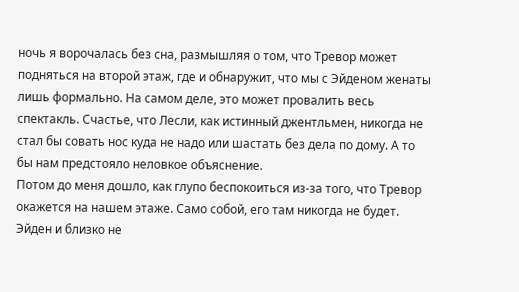ночь я ворочалась без сна, размышляя о том, что Тревор может подняться на второй этаж, где и обнаружит, что мы с Эйденом женаты лишь формально. На самом деле, это может провалить весь спектакль. Счастье, что Лесли, как истинный джентльмен, никогда не стал бы совать нос куда не надо или шастать без дела по дому. А то бы нам предстояло неловкое объяснение.
Потом до меня дошло, как глупо беспокоиться из-за того, что Тревор окажется на нашем этаже. Само собой, его там никогда не будет. Эйден и близко не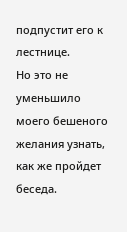подпустит его к лестнице.
Но это не уменьшило моего бешеного желания узнать, как же пройдет беседа.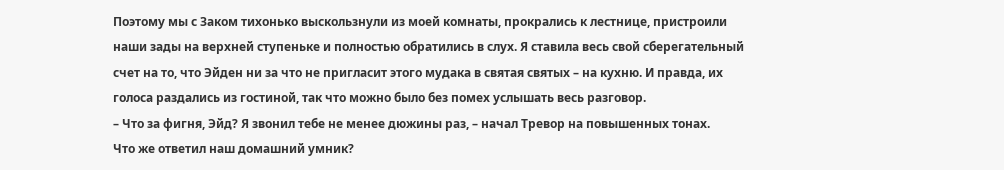Поэтому мы с Заком тихонько выскользнули из моей комнаты, прокрались к лестнице, пристроили наши зады на верхней ступеньке и полностью обратились в слух. Я ставила весь свой сберегательный счет на то, что Эйден ни за что не пригласит этого мудака в святая святых – на кухню. И правда, их голоса раздались из гостиной, так что можно было без помех услышать весь разговор.
– Что за фигня, Эйд? Я звонил тебе не менее дюжины раз, – начал Тревор на повышенных тонах.
Что же ответил наш домашний умник?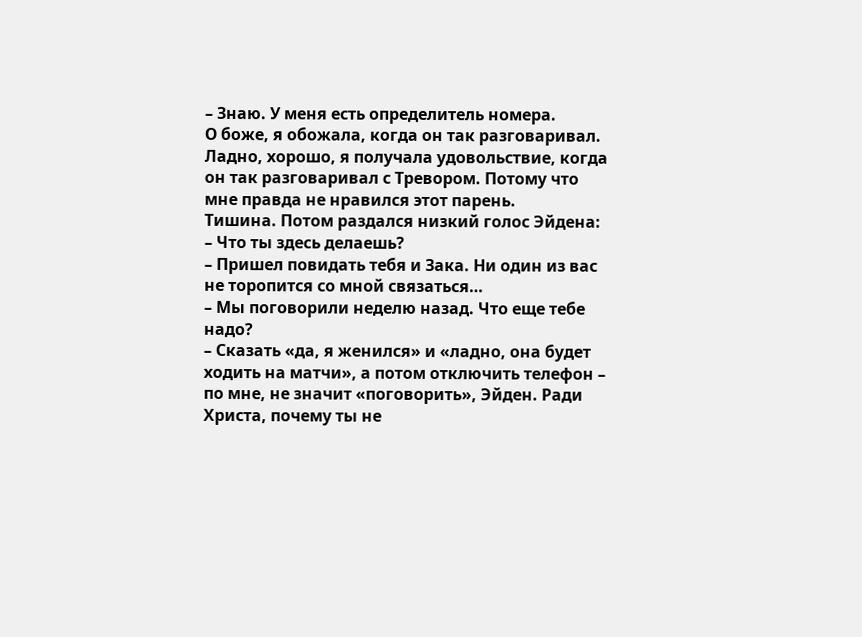– Знаю. У меня есть определитель номера.
О боже, я обожала, когда он так разговаривал. Ладно, хорошо, я получала удовольствие, когда он так разговаривал с Тревором. Потому что мне правда не нравился этот парень.
Тишина. Потом раздался низкий голос Эйдена:
– Что ты здесь делаешь?
– Пришел повидать тебя и Зака. Ни один из вас не торопится со мной связаться…
– Мы поговорили неделю назад. Что еще тебе надо?
– Сказать «да, я женился» и «ладно, она будет ходить на матчи», а потом отключить телефон – по мне, не значит «поговорить», Эйден. Ради Христа, почему ты не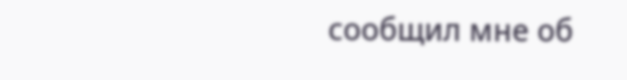сообщил мне об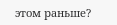этом раньше?